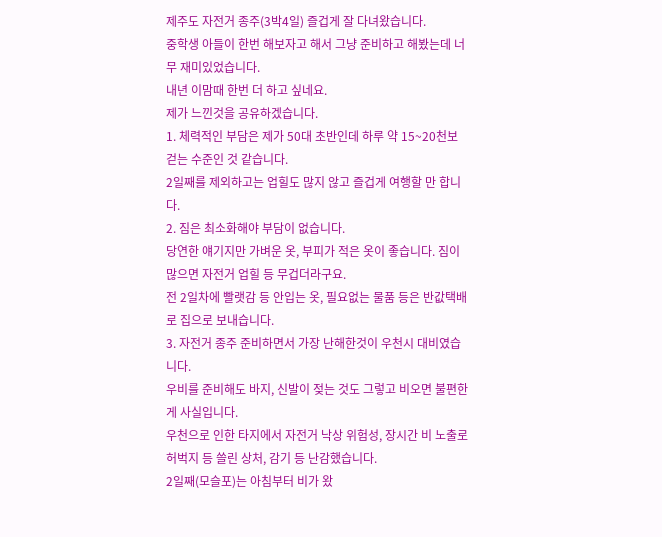제주도 자전거 종주(3박4일) 즐겁게 잘 다녀왔습니다.
중학생 아들이 한번 해보자고 해서 그냥 준비하고 해봤는데 너무 재미있었습니다.
내년 이맘때 한번 더 하고 싶네요.
제가 느낀것을 공유하겠습니다.
1. 체력적인 부담은 제가 50대 초반인데 하루 약 15~20천보 걷는 수준인 것 같습니다.
2일째를 제외하고는 업힐도 많지 않고 즐겁게 여행할 만 합니다.
2. 짐은 최소화해야 부담이 없습니다.
당연한 얘기지만 가벼운 옷, 부피가 적은 옷이 좋습니다. 짐이 많으면 자전거 업힐 등 무겁더라구요.
전 2일차에 빨랫감 등 안입는 옷, 필요없는 물품 등은 반값택배로 집으로 보내습니다.
3. 자전거 종주 준비하면서 가장 난해한것이 우천시 대비였습니다.
우비를 준비해도 바지, 신발이 젖는 것도 그렇고 비오면 불편한게 사실입니다.
우천으로 인한 타지에서 자전거 낙상 위험성, 장시간 비 노출로 허벅지 등 쓸린 상처, 감기 등 난감했습니다.
2일째(모슬포)는 아침부터 비가 왔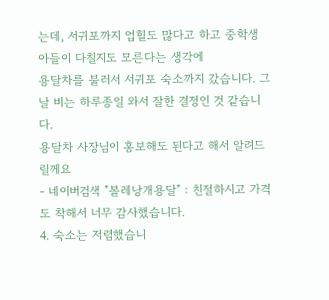는데, 서귀포까지 업힐도 많다고 하고 중학생 아들이 다칠지도 모른다는 생각에
용달차를 불러서 서귀포 숙소까지 갔습니다. 그날 비는 하루종일 와서 잘한 결정인 것 같습니다.
용달차 사장님이 홍보해도 된다고 해서 알려드릴께요
- 네이버검색 "볼레낭개용달" : 친절하시고 가격도 착해서 너무 감사했습니다.
4. 숙소는 저렴했습니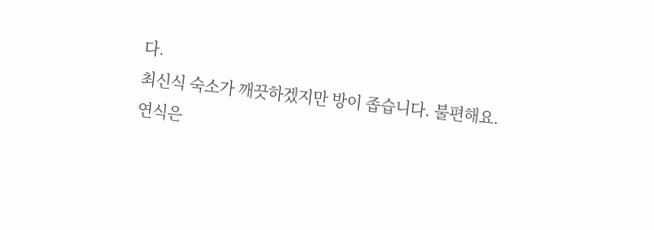다.
최신식 숙소가 깨끗하겠지만 방이 좁습니다. 불편해요.
연식은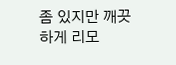좀 있지만 깨끗하게 리모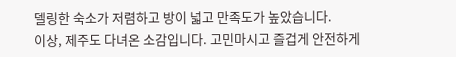델링한 숙소가 저렴하고 방이 넓고 만족도가 높았습니다.
이상, 제주도 다녀온 소감입니다. 고민마시고 즐겁게 안전하게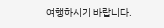여행하시기 바랍니다.